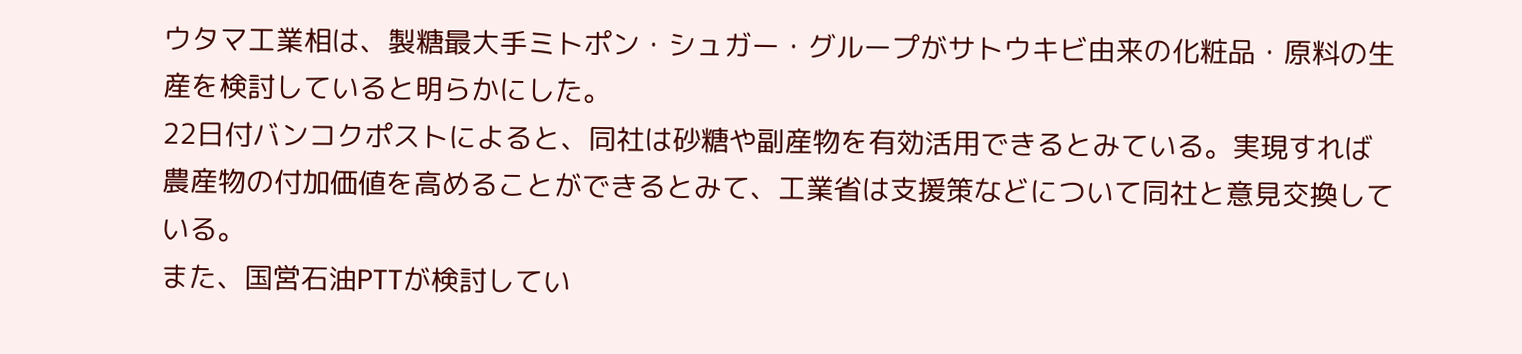ウタマ工業相は、製糖最大手ミトポン・シュガー・グループがサトウキビ由来の化粧品・原料の生産を検討していると明らかにした。
22日付バンコクポストによると、同社は砂糖や副産物を有効活用できるとみている。実現すれば農産物の付加価値を高めることができるとみて、工業省は支援策などについて同社と意見交換している。
また、国営石油PTTが検討してい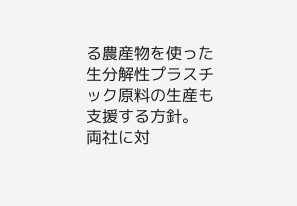る農産物を使った生分解性プラスチック原料の生産も支援する方針。
両社に対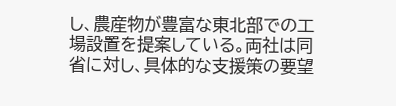し、農産物が豊富な東北部での工場設置を提案している。両社は同省に対し、具体的な支援策の要望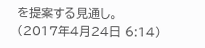を提案する見通し。
(2017年4月24日 6:14)